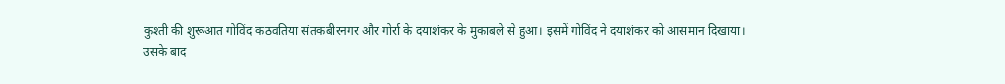कुश्ती की शुरूआत गोविंद कठवतिया संतकबीरनगर और गोर्रा के दयाशंकर के मुकाबले से हुआ। इसमें गोविंद ने दयाशंकर को आसमान दिखाया।
उसके बाद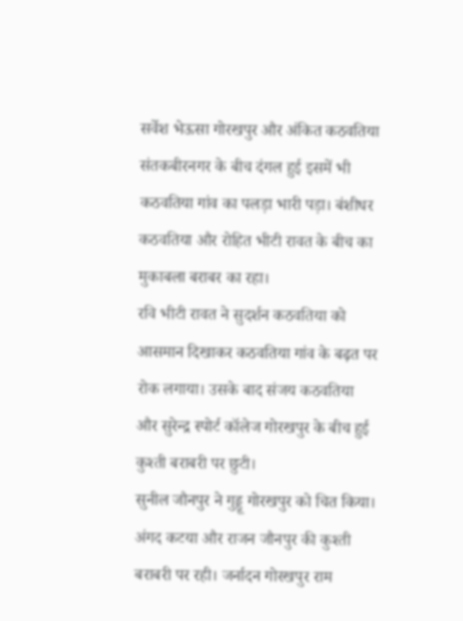सर्वेश भेऊसा गोरखपुर और अंकित कठवतिया संतकबीरनगर के बीच दंगल हुई इसमें भी कठवतिया गांव का पलड़ा भारी पड़ा। बंशीधर कठवतिया और रोहित भीटी रावत के बीच का मुकाबला बराबर का रहा।
रवि भीटी रावत ने सुदर्शन कठवतिया को आसमान दिखाकर कठवतिया गांव के बढ़त पर रोक लगाया। उसके बाद संजय कठवतिया और सुरेन्द्र स्पोर्ट कॉलेज गोरखपुर के बीच हुई कुश्ती बराबरी पर छुटी।
सुनील जौनपुर ने गुड्डू गोरखपुर को चित किया। अंगद कटया और राजन जौनपुर की कुश्ती बराबरी पर रही। जर्नादन गोरखपुर राम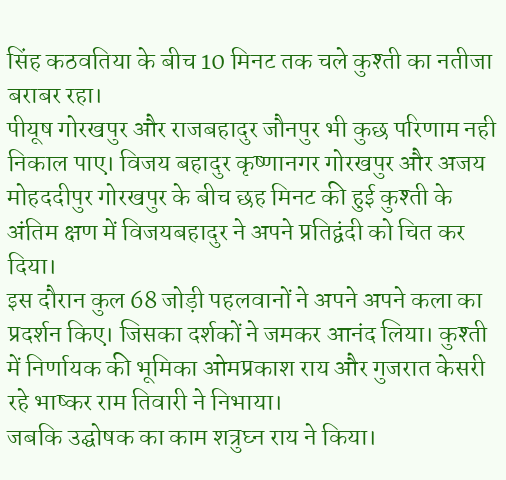सिंह कठवतिया के बीच 10 मिनट तक चले कुश्ती का नतीजा बराबर रहा।
पीयूष गोरखपुर और राजबहादुर जौनपुर भी कुछ परिणाम नही निकाल पाए। विजय बहादुर कृष्णानगर गोरखपुर और अजय मोहददीपुर गोरखपुर के बीच छह मिनट की हुई कुश्ती के अंतिम क्षण में विजयबहादुर ने अपने प्रतिद्वंदी को चित कर दिया।
इस दौरान कुल 68 जोड़ी पहलवानों ने अपने अपने कला का प्रदर्शन किए। जिसका दर्शकों ने जमकर आनंद लिया। कुश्ती में निर्णायक की भूमिका ओमप्रकाश राय और गुजरात केसरी रहे भाष्कर राम तिवारी ने निभाया।
जबकि उद्घोषक का काम शत्रुघ्न राय ने किया।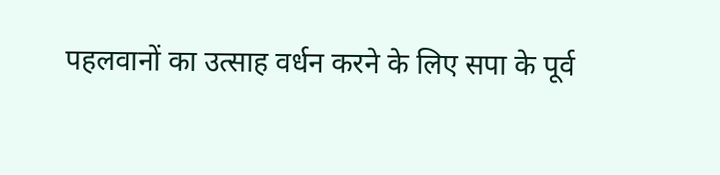पहलवानों का उत्साह वर्धन करने के लिए सपा के पूर्व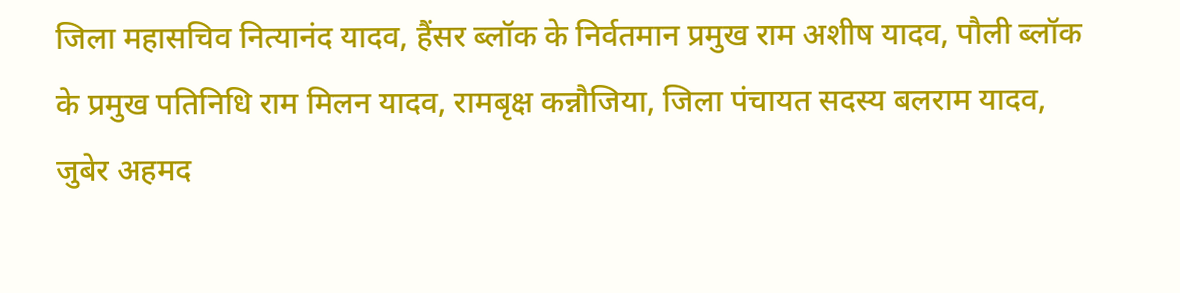जिला महासचिव नित्यानंद यादव, हैंसर ब्लॉक के निर्वतमान प्रमुख राम अशीष यादव, पौली ब्लॉक के प्रमुख पतिनिधि राम मिलन यादव, रामबृक्ष कन्नौजिया, जिला पंचायत सदस्य बलराम यादव, जुबेर अहमद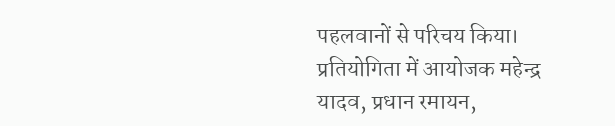पहलवानों से परिचय किया। प्रतियोगिता में आयोजक महेन्द्र यादव, प्रधान रमायन,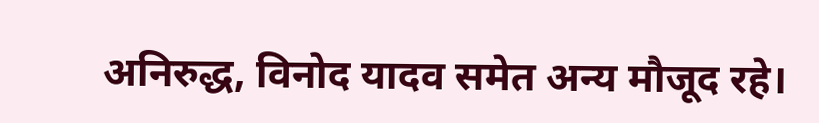अनिरुद्ध, विनोद यादव समेत अन्य मौजूद रहे।